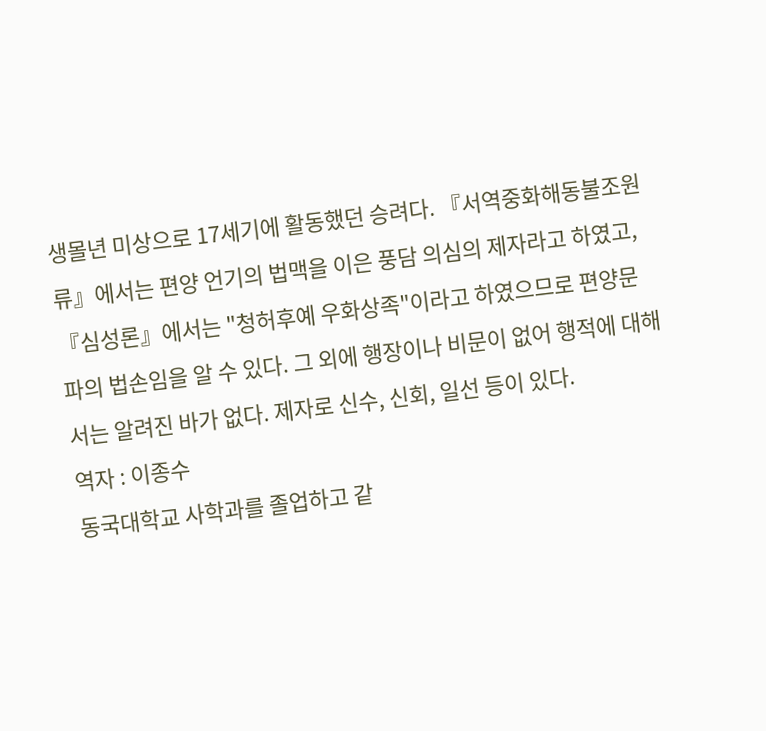생몰년 미상으로 17세기에 활동했던 승려다. 『서역중화해동불조원류』에서는 편양 언기의 법맥을 이은 풍담 의심의 제자라고 하였고, 『심성론』에서는 "청허후예 우화상족"이라고 하였으므로 편양문파의 법손임을 알 수 있다. 그 외에 행장이나 비문이 없어 행적에 대해서는 알려진 바가 없다. 제자로 신수, 신회, 일선 등이 있다.
역자 : 이종수
동국대학교 사학과를 졸업하고 같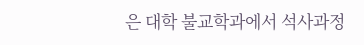은 대학 불교학과에서 석사과정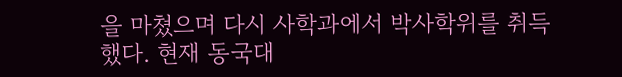을 마쳤으며 다시 사학과에서 박사학위를 취득했다. 현재 동국대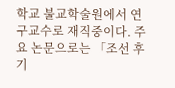학교 불교학술원에서 연구교수로 재직중이다. 주요 논문으로는 「조선 후기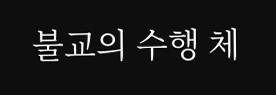불교의 수행 체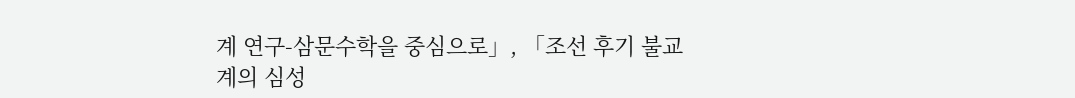계 연구-삼문수학을 중심으로」, 「조선 후기 불교계의 심성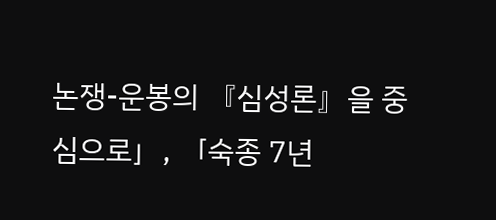논쟁-운봉의 『심성론』을 중심으로」, 「숙종 7년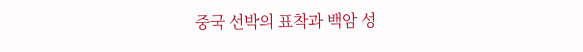중국 선박의 표착과 백암 성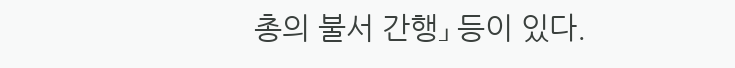총의 불서 간행」 등이 있다.